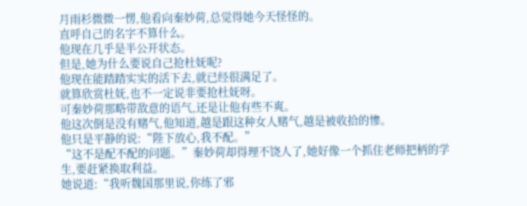月雨杉微微一愣,他看向秦妙荷,总觉得她今天怪怪的。
直呼自己的名字不算什么。
他现在几乎是半公开状态。
但是,她为什么要说自己抢杜妩呢?
他现在能踏踏实实的活下去,就已经很满足了。
就算欣赏杜妩,也不一定说非要抢杜妩呀。
可秦妙荷那略带敌意的语气,还是让他有些不爽。
他这次倒是没有赌气,他知道,越是跟这种女人赌气,越是被收拾的惨。
他只是平静的说:“陛下放心,我不配。”
“这不是配不配的问题。”秦妙荷却得理不饶人了,她好像一个抓住老师把柄的学生,要赶紧换取利益。
她说道:“我听魏国那里说,你练了邪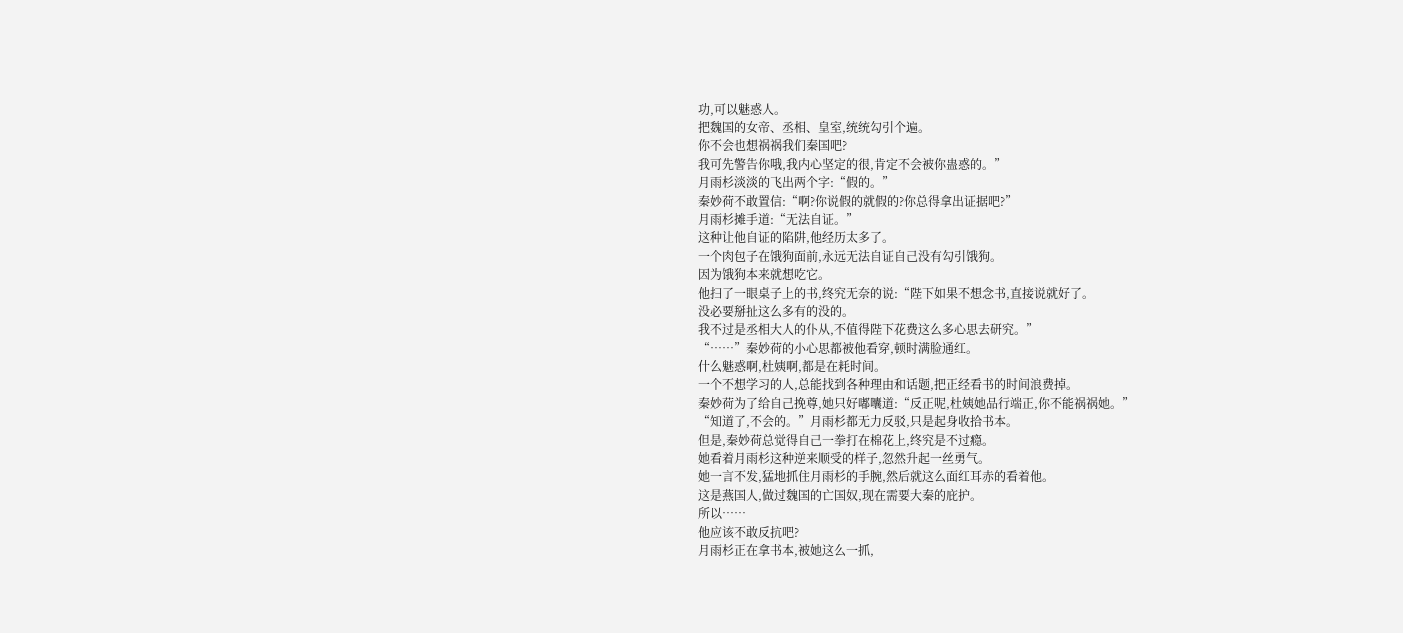功,可以魅惑人。
把魏国的女帝、丞相、皇室,统统勾引个遍。
你不会也想祸祸我们秦国吧?
我可先警告你哦,我内心坚定的很,肯定不会被你蛊惑的。”
月雨杉淡淡的飞出两个字:“假的。”
秦妙荷不敢置信:“啊?你说假的就假的?你总得拿出证据吧?”
月雨杉摊手道:“无法自证。”
这种让他自证的陷阱,他经历太多了。
一个肉包子在饿狗面前,永远无法自证自己没有勾引饿狗。
因为饿狗本来就想吃它。
他扫了一眼桌子上的书,终究无奈的说:“陛下如果不想念书,直接说就好了。
没必要掰扯这么多有的没的。
我不过是丞相大人的仆从,不值得陛下花费这么多心思去研究。”
“……”秦妙荷的小心思都被他看穿,顿时满脸通红。
什么魅惑啊,杜姨啊,都是在耗时间。
一个不想学习的人,总能找到各种理由和话题,把正经看书的时间浪费掉。
秦妙荷为了给自己挽尊,她只好嘟囔道:“反正呢,杜姨她品行端正,你不能祸祸她。”
“知道了,不会的。”月雨杉都无力反驳,只是起身收拾书本。
但是,秦妙荷总觉得自己一拳打在棉花上,终究是不过瘾。
她看着月雨杉这种逆来顺受的样子,忽然升起一丝勇气。
她一言不发,猛地抓住月雨杉的手腕,然后就这么面红耳赤的看着他。
这是燕国人,做过魏国的亡国奴,现在需要大秦的庇护。
所以……
他应该不敢反抗吧?
月雨杉正在拿书本,被她这么一抓,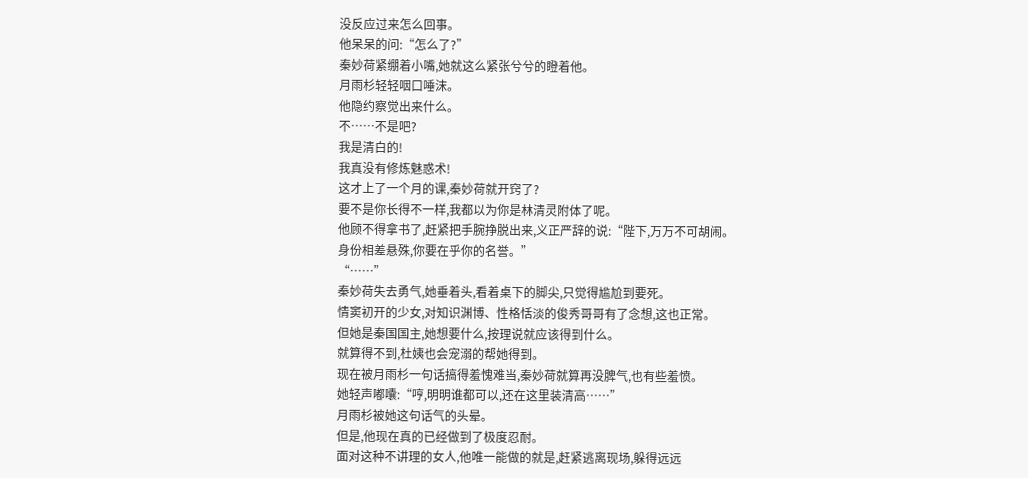没反应过来怎么回事。
他呆呆的问:“怎么了?”
秦妙荷紧绷着小嘴,她就这么紧张兮兮的瞪着他。
月雨杉轻轻咽口唾沫。
他隐约察觉出来什么。
不……不是吧?
我是清白的!
我真没有修炼魅惑术!
这才上了一个月的课,秦妙荷就开窍了?
要不是你长得不一样,我都以为你是林清灵附体了呢。
他顾不得拿书了,赶紧把手腕挣脱出来,义正严辞的说:“陛下,万万不可胡闹。
身份相差悬殊,你要在乎你的名誉。”
“……”
秦妙荷失去勇气,她垂着头,看着桌下的脚尖,只觉得尴尬到要死。
情窦初开的少女,对知识渊博、性格恬淡的俊秀哥哥有了念想,这也正常。
但她是秦国国主,她想要什么,按理说就应该得到什么。
就算得不到,杜姨也会宠溺的帮她得到。
现在被月雨杉一句话搞得羞愧难当,秦妙荷就算再没脾气,也有些羞愤。
她轻声嘟囔:“哼,明明谁都可以,还在这里装清高……”
月雨杉被她这句话气的头晕。
但是,他现在真的已经做到了极度忍耐。
面对这种不讲理的女人,他唯一能做的就是,赶紧逃离现场,躲得远远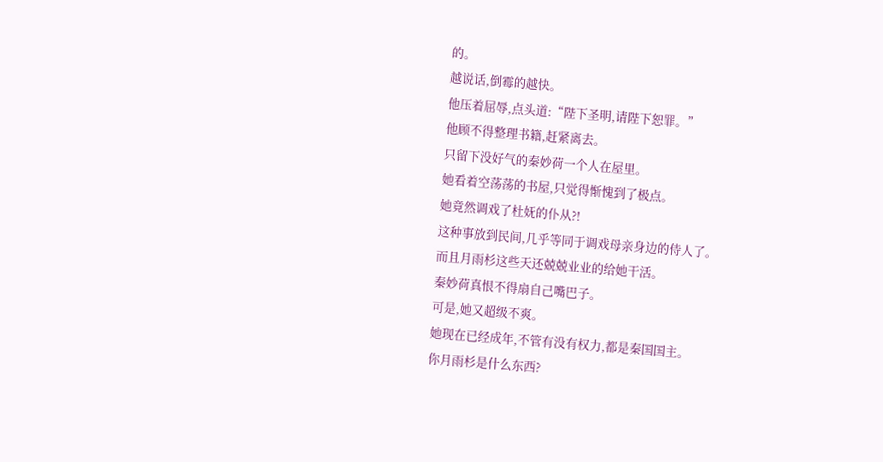的。
越说话,倒霉的越快。
他压着屈辱,点头道:“陛下圣明,请陛下恕罪。”
他顾不得整理书籍,赶紧离去。
只留下没好气的秦妙荷一个人在屋里。
她看着空荡荡的书屋,只觉得惭愧到了极点。
她竟然调戏了杜妩的仆从?!
这种事放到民间,几乎等同于调戏母亲身边的侍人了。
而且月雨杉这些天还兢兢业业的给她干活。
秦妙荷真恨不得扇自己嘴巴子。
可是,她又超级不爽。
她现在已经成年,不管有没有权力,都是秦国国主。
你月雨杉是什么东西?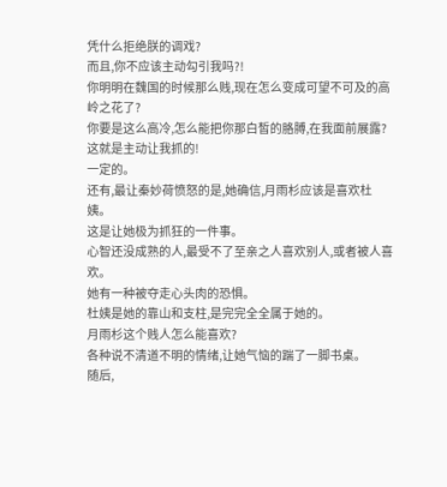凭什么拒绝朕的调戏?
而且,你不应该主动勾引我吗?!
你明明在魏国的时候那么贱,现在怎么变成可望不可及的高岭之花了?
你要是这么高冷,怎么能把你那白皙的胳膊,在我面前展露?
这就是主动让我抓的!
一定的。
还有,最让秦妙荷愤怒的是,她确信,月雨杉应该是喜欢杜姨。
这是让她极为抓狂的一件事。
心智还没成熟的人,最受不了至亲之人喜欢别人,或者被人喜欢。
她有一种被夺走心头肉的恐惧。
杜姨是她的靠山和支柱,是完完全全属于她的。
月雨杉这个贱人怎么能喜欢?
各种说不清道不明的情绪,让她气恼的踹了一脚书桌。
随后,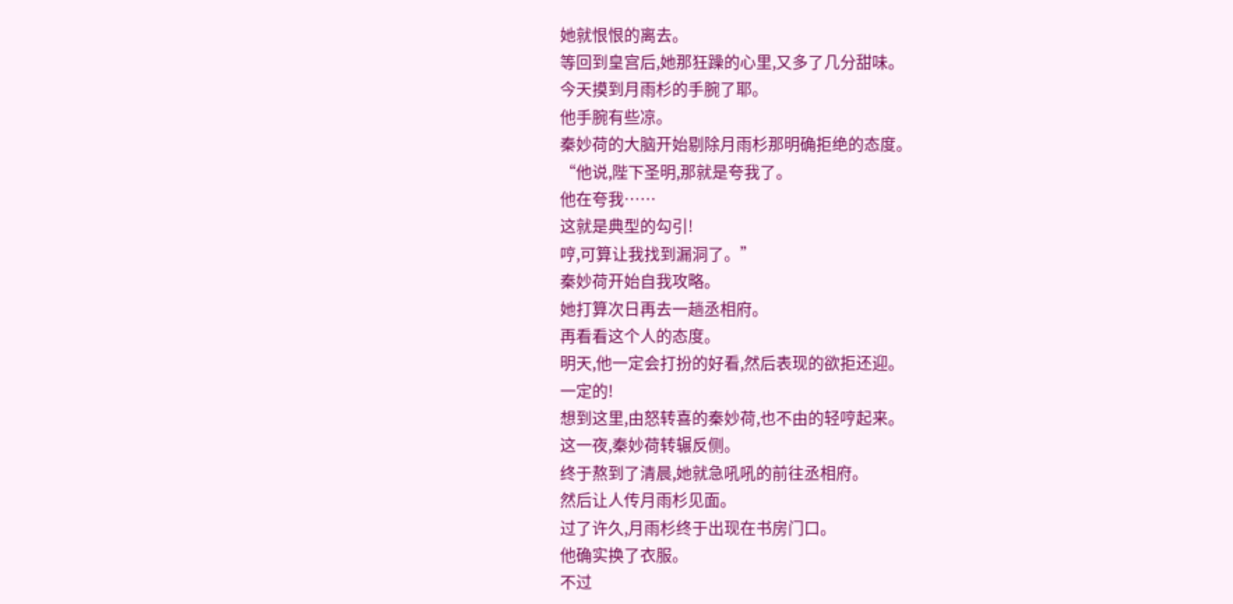她就恨恨的离去。
等回到皇宫后,她那狂躁的心里,又多了几分甜味。
今天摸到月雨杉的手腕了耶。
他手腕有些凉。
秦妙荷的大脑开始剔除月雨杉那明确拒绝的态度。
“他说,陛下圣明,那就是夸我了。
他在夸我……
这就是典型的勾引!
哼,可算让我找到漏洞了。”
秦妙荷开始自我攻略。
她打算次日再去一趟丞相府。
再看看这个人的态度。
明天,他一定会打扮的好看,然后表现的欲拒还迎。
一定的!
想到这里,由怒转喜的秦妙荷,也不由的轻哼起来。
这一夜,秦妙荷转辗反侧。
终于熬到了清晨,她就急吼吼的前往丞相府。
然后让人传月雨杉见面。
过了许久,月雨杉终于出现在书房门口。
他确实换了衣服。
不过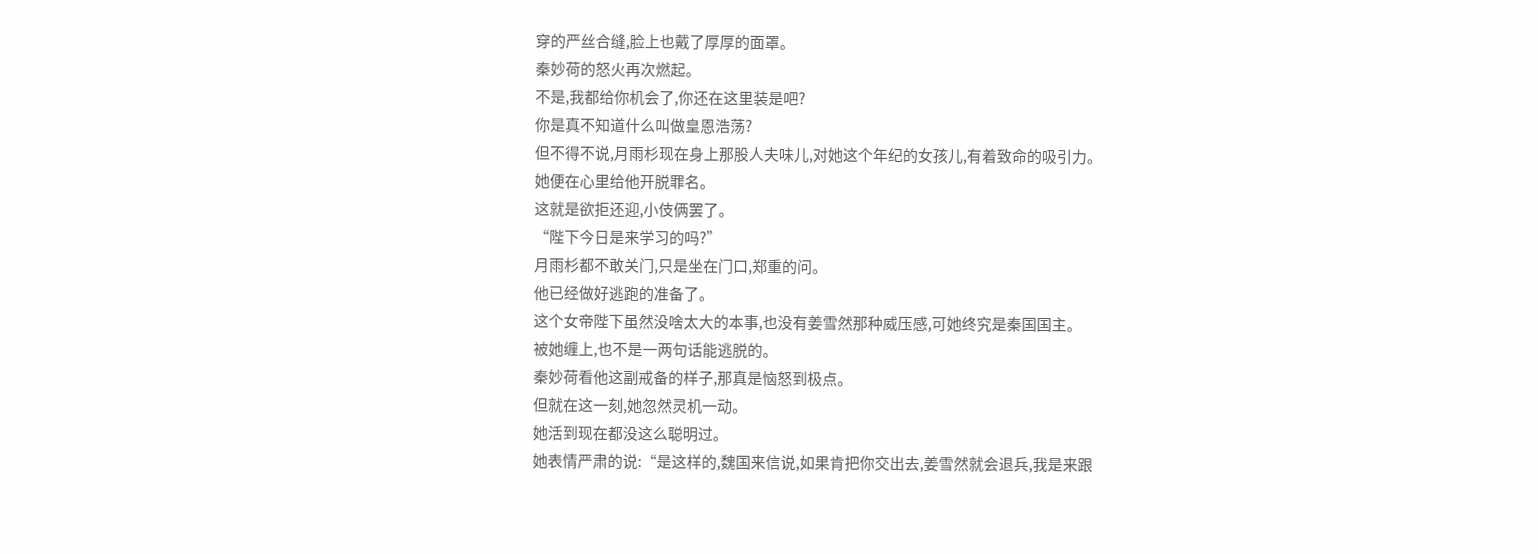穿的严丝合缝,脸上也戴了厚厚的面罩。
秦妙荷的怒火再次燃起。
不是,我都给你机会了,你还在这里装是吧?
你是真不知道什么叫做皇恩浩荡?
但不得不说,月雨杉现在身上那股人夫味儿,对她这个年纪的女孩儿,有着致命的吸引力。
她便在心里给他开脱罪名。
这就是欲拒还迎,小伎俩罢了。
“陛下今日是来学习的吗?”
月雨杉都不敢关门,只是坐在门口,郑重的问。
他已经做好逃跑的准备了。
这个女帝陛下虽然没啥太大的本事,也没有姜雪然那种威压感,可她终究是秦国国主。
被她缠上,也不是一两句话能逃脱的。
秦妙荷看他这副戒备的样子,那真是恼怒到极点。
但就在这一刻,她忽然灵机一动。
她活到现在都没这么聪明过。
她表情严肃的说:“是这样的,魏国来信说,如果肯把你交出去,姜雪然就会退兵,我是来跟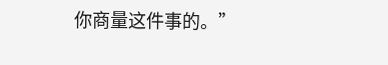你商量这件事的。”